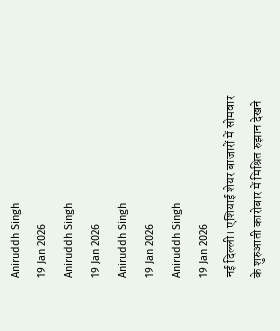Aniruddh Singh
19 Jan 2026
Aniruddh Singh
19 Jan 2026
Aniruddh Singh
19 Jan 2026
Aniruddh Singh
19 Jan 2026
नई दिल्ली। एशियाई शेयर बाजारों में सोमवार के शुरुआती कारोबार में मिश्रित रुझान देखने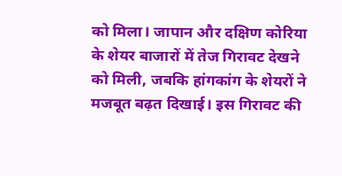को मिला। जापान और दक्षिण कोरिया के शेयर बाजारों में तेज गिरावट देखने को मिली, जबकि हांगकांग के शेयरों ने मजबूत बढ़त दिखाई। इस गिरावट की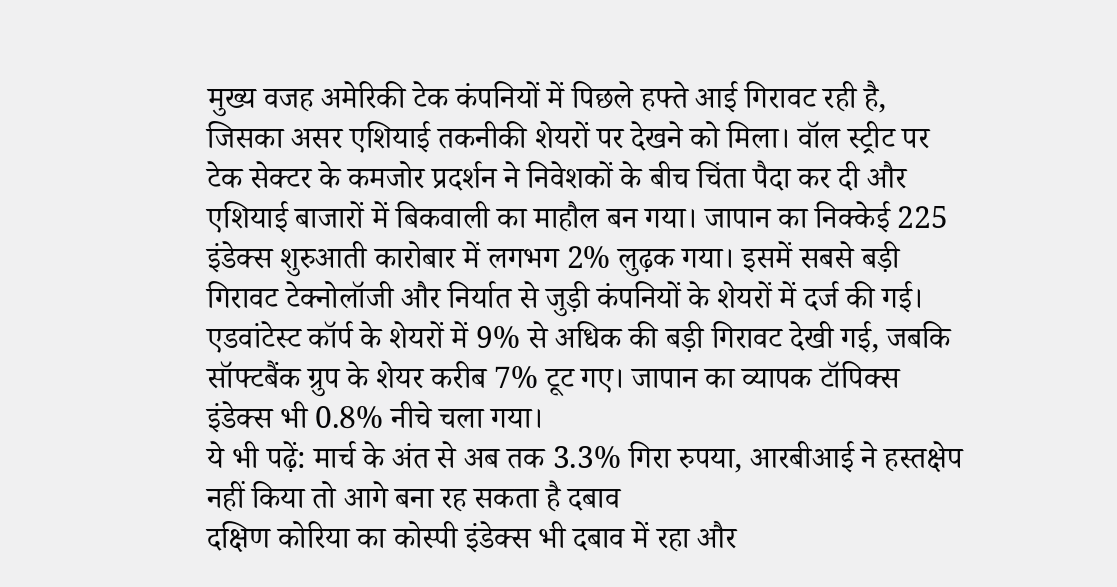मुख्य वजह अमेरिकी टेक कंपनियों में पिछले हफ्ते आई गिरावट रही है, जिसका असर एशियाई तकनीकी शेयरों पर देखने को मिला। वॉल स्ट्रीट पर टेक सेक्टर के कमजोर प्रदर्शन ने निवेशकों के बीच चिंता पैदा कर दी और एशियाई बाजारों में बिकवाली का माहौल बन गया। जापान का निक्केई 225 इंडेक्स शुरुआती कारोबार में लगभग 2% लुढ़क गया। इसमें सबसे बड़ी गिरावट टेक्नोलॉजी और निर्यात से जुड़ी कंपनियों के शेयरों में दर्ज की गई। एडवांटेस्ट कॉर्प के शेयरों में 9% से अधिक की बड़ी गिरावट देखी गई, जबकि सॉफ्टबैंक ग्रुप के शेयर करीब 7% टूट गए। जापान का व्यापक टॉपिक्स इंडेक्स भी 0.8% नीचे चला गया।
ये भी पढ़ें: मार्च के अंत से अब तक 3.3% गिरा रुपया, आरबीआई ने हस्तक्षेप नहीं किया तो आगे बना रह सकता है दबाव
दक्षिण कोरिया का कोस्पी इंडेक्स भी दबाव में रहा और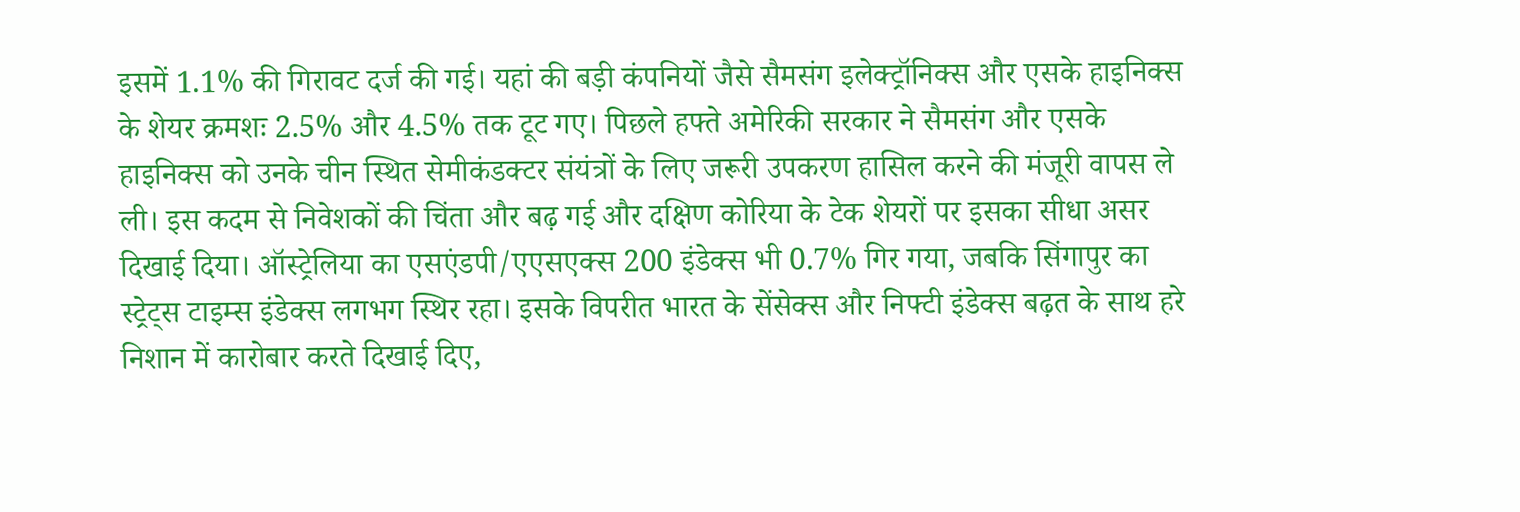इसमें 1.1% की गिरावट दर्ज की गई। यहां की बड़ी कंपनियों जैसे सैमसंग इलेक्ट्रॉनिक्स और एसके हाइनिक्स के शेयर क्रमशः 2.5% और 4.5% तक टूट गए। पिछले हफ्ते अमेरिकी सरकार ने सैमसंग और एसके हाइनिक्स को उनके चीन स्थित सेमीकंडक्टर संयंत्रों के लिए जरूरी उपकरण हासिल करने की मंजूरी वापस ले ली। इस कदम से निवेशकों की चिंता और बढ़ गई और दक्षिण कोरिया के टेक शेयरों पर इसका सीधा असर दिखाई दिया। ऑस्ट्रेलिया का एसएंडपी/एएसएक्स 200 इंडेक्स भी 0.7% गिर गया, जबकि सिंगापुर का स्ट्रेट्स टाइम्स इंडेक्स लगभग स्थिर रहा। इसके विपरीत भारत के सेंसेक्स और निफ्टी इंडेक्स बढ़त के साथ हरे निशान में कारोबार करते दिखाई दिए,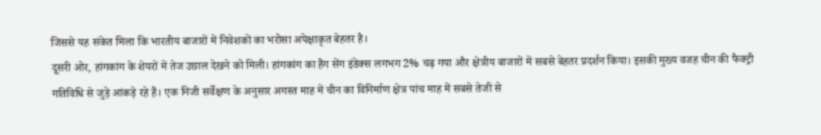जिससे यह संकेत मिला कि भारतीय बाजारों में निवेशकों का भरोसा अपेक्षाकृत बेहतर है।
दूसरी ओर, हांगकांग के शेयरों में तेज उछाल देखने को मिली। हांगकांग का हैंग सेंग इंडेक्स लगभग 2% चढ़ गया और क्षेत्रीय बाजारों में सबसे बेहतर प्रदर्शन किया। इसकी मुख्य वजह चीन की फैक्ट्री गतिविधि से जुड़े आंकड़े रहे हैं। एक निजी सर्वेक्षण के अनुसार अगस्त माह में चीन का विनिर्माण क्षेत्र पांच माह में सबसे तेजी से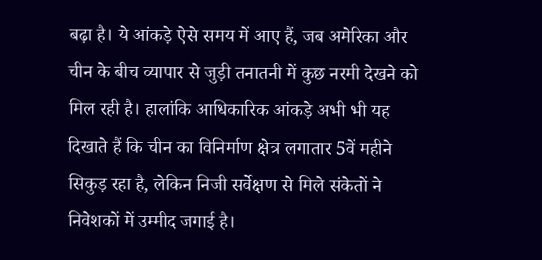बढ़ा है। ये आंकड़े ऐसे समय में आए हैं, जब अमेरिका और चीन के बीच व्यापार से जुड़ी तनातनी में कुछ नरमी देखने को मिल रही है। हालांकि आधिकारिक आंकड़े अभी भी यह दिखाते हैं कि चीन का विनिर्माण क्षेत्र लगातार 5वें महीने सिकुड़ रहा है, लेकिन निजी सर्वेक्षण से मिले संकेतों ने निवेशकों में उम्मीद जगाई है।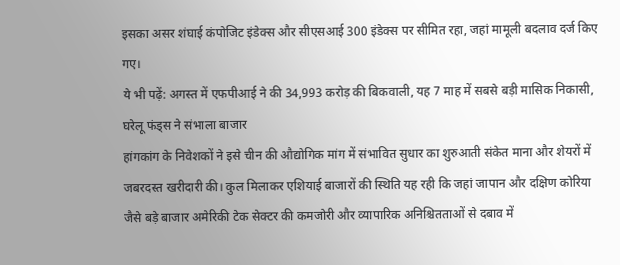इसका असर शंघाई कंपोजिट इंडेक्स और सीएसआई 300 इंडेक्स पर सीमित रहा, जहां मामूली बदलाव दर्ज किए गए।
ये भी पढ़ें: अगस्त में एफपीआई ने की 34,993 करोड़ की बिकवाली, यह 7 माह में सबसे बड़ी मासिक निकासी, घरेलू फंड्स ने संभाला बाजार
हांगकांग के निवेशकों ने इसे चीन की औद्योगिक मांग में संभावित सुधार का शुरुआती संकेत माना और शेयरों में जबरदस्त खरीदारी की। कुल मिलाकर एशियाई बाजारों की स्थिति यह रही कि जहां जापान और दक्षिण कोरिया जैसे बड़े बाजार अमेरिकी टेक सेक्टर की कमजोरी और व्यापारिक अनिश्चितताओं से दबाव में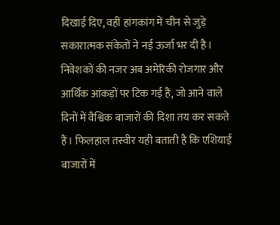दिखाई दिए, वहीं हांगकांग में चीन से जुड़े सकारात्मक संकेतों ने नई ऊर्जा भर दी है। निवेशकों की नजर अब अमेरिकी रोजगार और आर्थिक आंकड़ों पर टिक गई हैं, जो आने वाले दिनों में वैश्विक बाजारों की दिशा तय कर सकते हैं। फिलहाल तस्वीर यही बताती है कि एशियाई बाजारों में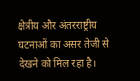क्षेत्रीय और अंतरराष्ट्रीय घटनाओं का असर तेजी से देखने को मिल रहा है।